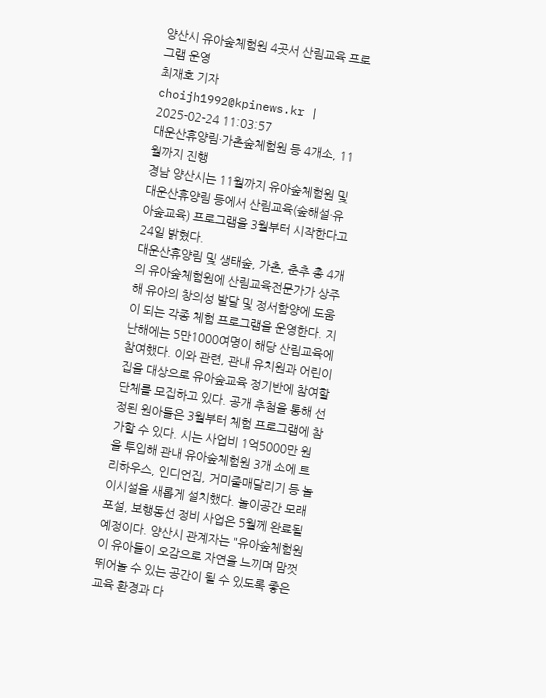양산시 유아숲체험원 4곳서 산림교육 프로그램 운영
최재호 기자
choijh1992@kpinews.kr | 2025-02-24 11:03:57
대운산휴양림·가촌숲체험원 등 4개소, 11월까지 진행
경남 양산시는 11월까지 유아숲체험원 및 대운산휴양림 등에서 산림교육(숲해설·유아숲교육) 프로그램을 3월부터 시작한다고 24일 밝혔다.
대운산휴양림 및 생태숲, 가촌, 춘추 총 4개의 유아숲체험원에 산림교육전문가가 상주해 유아의 창의성 발달 및 정서함양에 도움이 되는 각종 체험 프로그램을 운영한다. 지난해에는 5만1000여명이 해당 산림교육에 참여했다. 이와 관련, 관내 유치원과 어린이집을 대상으로 유아숲교육 정기반에 참여할 단체를 모집하고 있다. 공개 추첨을 통해 선정된 원아들은 3월부터 체험 프로그램에 참가할 수 있다. 시는 사업비 1억5000만 원을 투입해 관내 유아숲체험원 3개 소에 트리하우스, 인디언집, 거미줄매달리기 등 놀이시설을 새롭게 설치했다. 놀이공간 모래포설, 보행동선 정비 사업은 5월께 완료될 예정이다. 양산시 관계자는 "유아숲체험원이 유아들이 오감으로 자연을 느끼며 맘껏 뛰어놀 수 있는 공간이 될 수 있도록 좋은 교육 환경과 다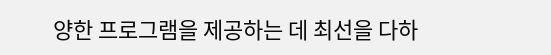양한 프로그램을 제공하는 데 최선을 다하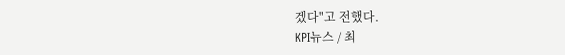겠다"고 전했다.
KPI뉴스 / 최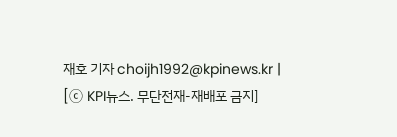재호 기자 choijh1992@kpinews.kr |
[ⓒ KPI뉴스. 무단전재-재배포 금지]